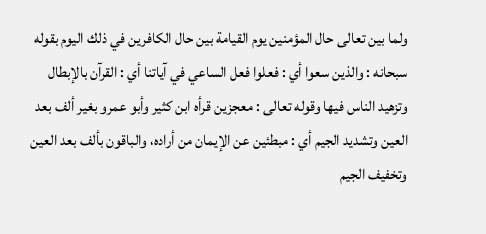ولما بين تعالى حال المؤمنين يوم القيامة بين حال الكافرين في ذلك اليوم بقوله سبحانه : والذين سعوا أي : فعلوا فعل الساعي في آياتنا أي : القرآن بالإبطال وتزهيد الناس فيها وقوله تعالى : معجزين قرأه ابن كثير وأبو عمرو بغير ألف بعد العين وتشديد الجيم أي : مبطئين عن الإيمان من أراده، والباقون بألف بعد العين وتخفيف الجيم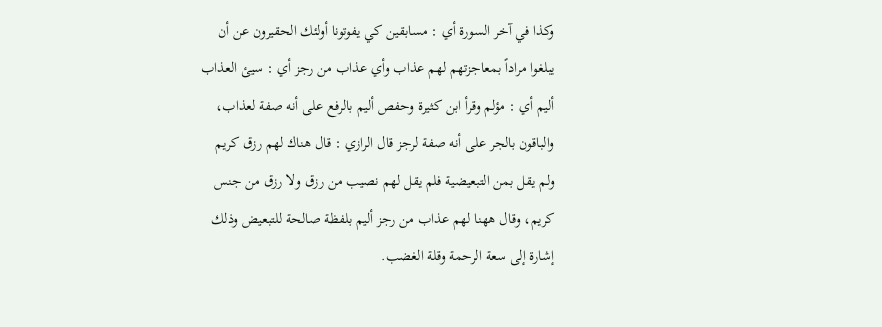وكذا في آخر السورة أي : مسابقين كي يفوتونا أولئك الحقيرون عن أن يبلغوا مراداً بمعاجزتهم لهم عذاب وأي عذاب من رجز أي : سيئ العذاب أليم أي : مؤلم وقرأ ابن كثيرة وحفص أليم بالرفع على أنه صفة لعذاب، والباقون بالجر على أنه صفة لرجز قال الرازي : قال هناك لهم رزق كريم ولم يقل بمن التبعيضية فلم يقل لهم نصيب من رزق ولا رزق من جنس كريم، وقال ههنا لهم عذاب من رجز أليم بلفظة صالحة للتبعيض وذلك إشارة إلى سعة الرحمة وقلة الغضب.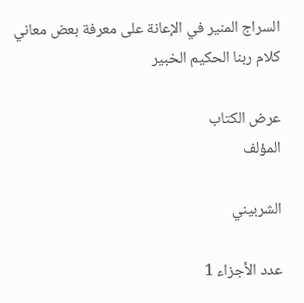السراج المنير في الإعانة على معرفة بعض معاني كلام ربنا الحكيم الخبير

عرض الكتاب
المؤلف

الشربيني

عدد الأجزاء 1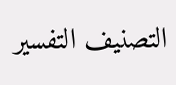التصنيف التفسير